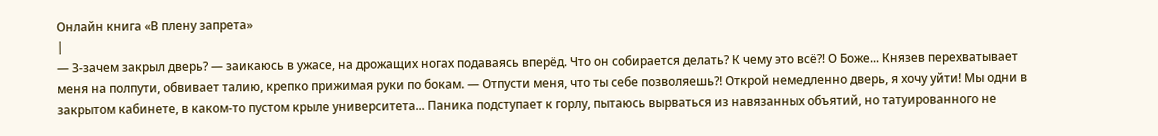Онлайн книга «В плену запрета»
|
— З-зачем закрыл дверь? — заикаюсь в ужасе, на дрожащих ногах подаваясь вперёд. Что он собирается делать? К чему это всё?! О Боже... Князев перехватывает меня на полпути, обвивает талию, крепко прижимая руки по бокам. — Отпусти меня, что ты себе позволяешь?! Открой немедленно дверь, я хочу уйти! Мы одни в закрытом кабинете, в каком-то пустом крыле университета... Паника подступает к горлу, пытаюсь вырваться из навязанных объятий, но татуированного не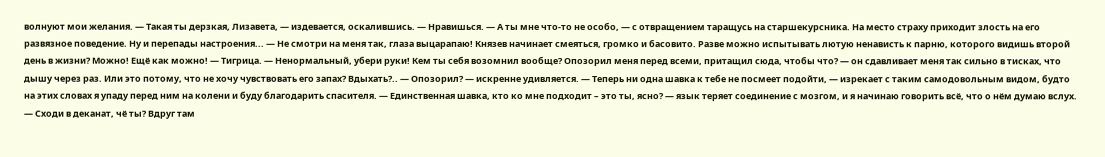волнуют мои желания. — Такая ты дерзкая, Лизавета, — издевается, оскалившись. — Нравишься. — А ты мне что-то не особо, — с отвращением таращусь на старшекурсника. На место страху приходит злость на его развязное поведение. Ну и перепады настроения... — Не смотри на меня так, глаза выцарапаю! Князев начинает смеяться, громко и басовито. Разве можно испытывать лютую ненависть к парню, которого видишь второй день в жизни? Можно! Ещё как можно! — Тигрица. — Ненормальный, убери руки! Кем ты себя возомнил вообще? Опозорил меня перед всеми, притащил сюда, чтобы что? — он сдавливает меня так сильно в тисках, что дышу через раз. Или это потому, что не хочу чувствовать его запах? Вдыхать?.. — Опозорил? — искренне удивляется. — Теперь ни одна шавка к тебе не посмеет подойти, — изрекает с таким самодовольным видом, будто на этих словах я упаду перед ним на колени и буду благодарить спасителя. — Единственная шавка, кто ко мне подходит – это ты, ясно? — язык теряет соединение с мозгом, и я начинаю говорить всё, что о нём думаю вслух. — Сходи в деканат, чё ты? Вдруг там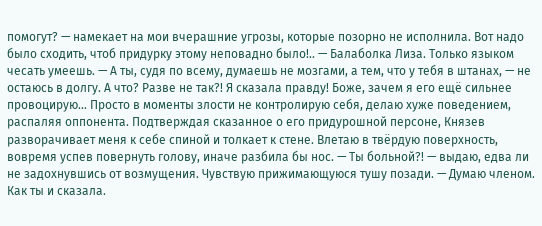помогут? — намекает на мои вчерашние угрозы, которые позорно не исполнила. Вот надо было сходить, чтоб придурку этому неповадно было!.. — Балаболка Лиза. Только языком чесать умеешь. — А ты, судя по всему, думаешь не мозгами, а тем, что у тебя в штанах, — не остаюсь в долгу. А что? Разве не так?! Я сказала правду! Боже, зачем я его ещё сильнее провоцирую... Просто в моменты злости не контролирую себя, делаю хуже поведением, распаляя оппонента. Подтверждая сказанное о его придурошной персоне, Князев разворачивает меня к себе спиной и толкает к стене. Влетаю в твёрдую поверхность, вовремя успев повернуть голову, иначе разбила бы нос. — Ты больной?! — выдаю, едва ли не задохнувшись от возмущения. Чувствую прижимающуюся тушу позади. — Думаю членом. Как ты и сказала.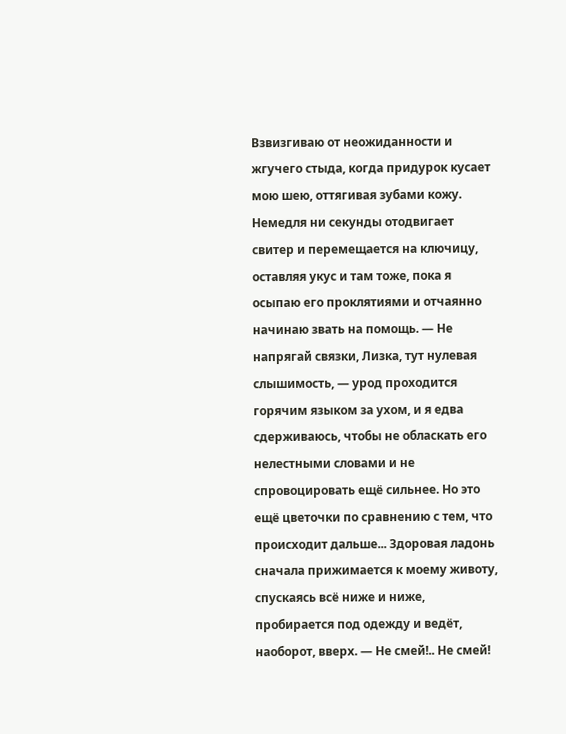Взвизгиваю от неожиданности и жгучего стыда, когда придурок кусает мою шею, оттягивая зубами кожу. Немедля ни секунды отодвигает свитер и перемещается на ключицу, оставляя укус и там тоже, пока я осыпаю его проклятиями и отчаянно начинаю звать на помощь. — Не напрягай связки, Лизка, тут нулевая слышимость, — урод проходится горячим языком за ухом, и я едва сдерживаюсь, чтобы не обласкать его нелестными словами и не спровоцировать ещё сильнее. Но это ещё цветочки по сравнению с тем, что происходит дальше... Здоровая ладонь сначала прижимается к моему животу, спускаясь всё ниже и ниже, пробирается под одежду и ведёт, наоборот, вверх. — Не смей!.. Не смей!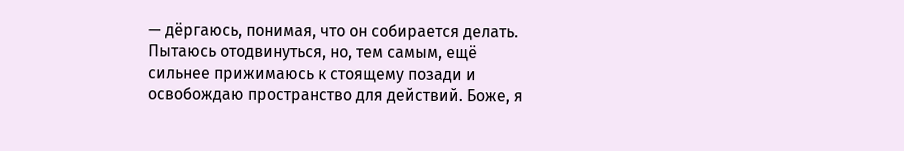— дёргаюсь, понимая, что он собирается делать. Пытаюсь отодвинуться, но, тем самым, ещё сильнее прижимаюсь к стоящему позади и освобождаю пространство для действий. Боже, я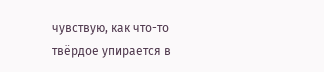чувствую, как что-то твёрдое упирается в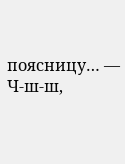поясницу… — Ч-ш-ш,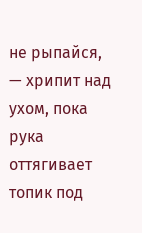не рыпайся, — хрипит над ухом, пока рука оттягивает топик под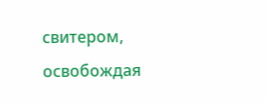свитером, освобождая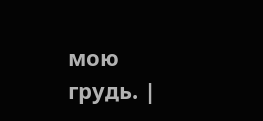мою грудь. |